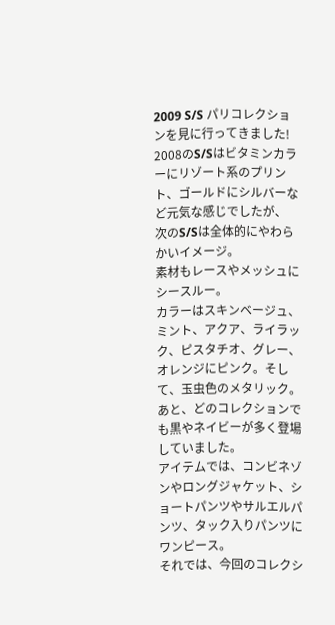2009 S/S パリコレクションを見に行ってきました!
2008のS/Sはビタミンカラーにリゾート系のプリント、ゴールドにシルバーなど元気な感じでしたが、
次のS/Sは全体的にやわらかいイメージ。
素材もレースやメッシュにシースルー。
カラーはスキンベージュ、ミント、アクア、ライラック、ピスタチオ、グレー、オレンジにピンク。そして、玉虫色のメタリック。
あと、どのコレクションでも黒やネイビーが多く登場していました。
アイテムでは、コンビネゾンやロングジャケット、ショートパンツやサルエルパンツ、タック入りパンツにワンピース。
それでは、今回のコレクシ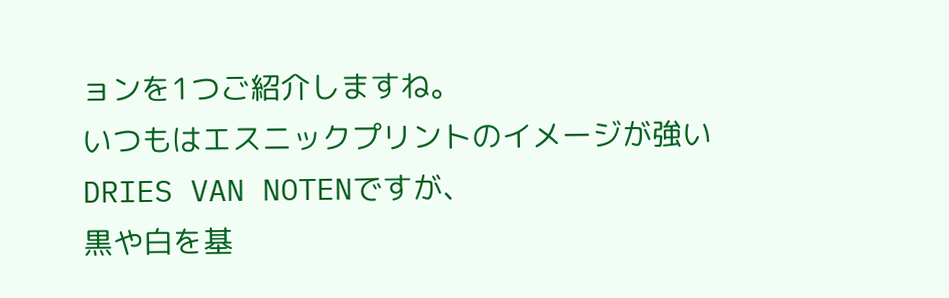ョンを1つご紹介しますね。
いつもはエスニックプリントのイメージが強いDRIES VAN NOTENですが、
黒や白を基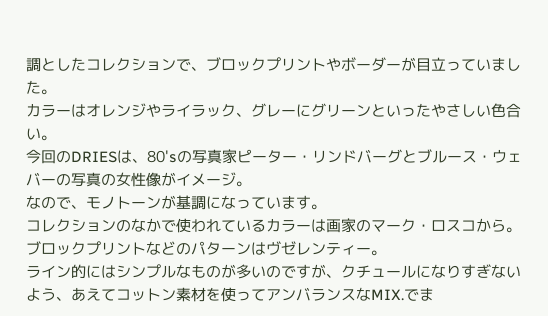調としたコレクションで、ブロックプリントやボーダーが目立っていました。
カラーはオレンジやライラック、グレーにグリーンといったやさしい色合い。
今回のDRIESは、80'sの写真家ピーター・リンドバーグとブルース・ウェバーの写真の女性像がイメージ。
なので、モノトーンが基調になっています。
コレクションのなかで使われているカラーは画家のマーク・ロスコから。
ブロックプリントなどのパターンはヴゼレンティー。
ライン的にはシンプルなものが多いのですが、クチュールになりすぎないよう、あえてコットン素材を使ってアンバランスなMIX.でま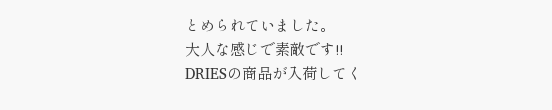とめられていました。
大人な感じで素敵です!!
DRIESの商品が入荷してく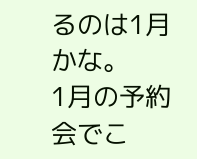るのは1月かな。
1月の予約会でこ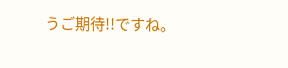うご期待!!ですね。